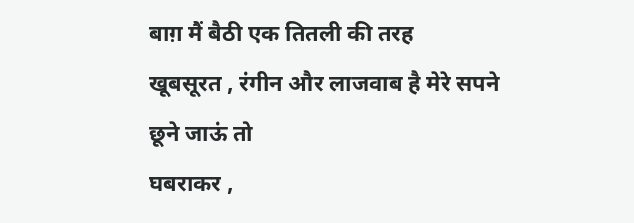बाग़ मैं बैठी एक तितली की तरह
खूबसूरत , रंगीन और लाजवाब है मेरे सपने
छूने जाऊं तो
घबराकर ,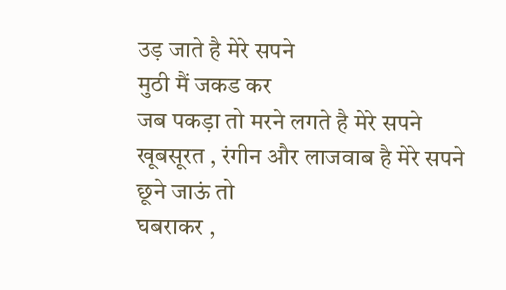उड़ जाते है मेरे सपने
मुठी मैं जकड कर
जब पकड़ा तो मरने लगते है मेरे सपने
खूबसूरत , रंगीन और लाजवाब है मेरे सपने
छूने जाऊं तो
घबराकर ,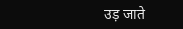उड़ जाते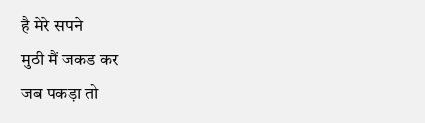है मेरे सपने
मुठी मैं जकड कर
जब पकड़ा तो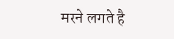मरने लगते है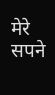मेरे सपने